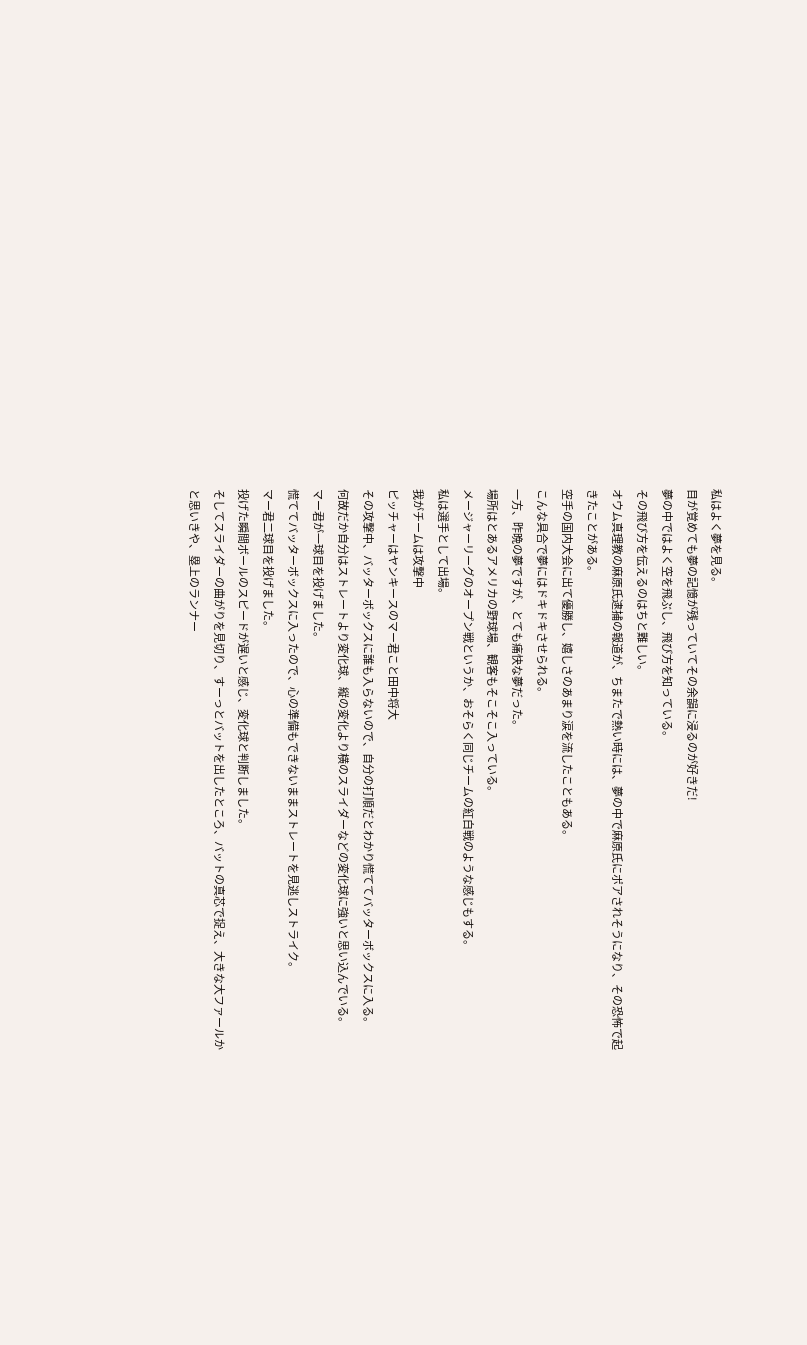私はよく夢を見る。
目が覚めても夢の記憶が残っていてその余韻に浸るのが好きだ!
夢の中ではよく空を飛ぶし、飛び方を知っている。
その飛び方を伝えるのはちと難しい。
オウム真理教の麻原氏逮捕の報道が、ちまたで熱い時には、夢の中で麻原氏にポアされそうになり、その恐怖で起きたことがある。
空手の国内大会に出て優勝し、嬉しさのあまり涙を流したこともある。
こんな具合で夢にはドキドキさせられる。
一方、昨晩の夢ですが、とても痛快な夢だった。
場所はとあるアメリカの野球場、観客もそこそこ入っている。
メージャーリーグのオープン戦というか、おそらく同じチームの紅白戦のような感じもする。
私は選手として出場。
我がチームは攻撃中
ピッチャーはヤンキースのマー君こと田中将大
その攻撃中、バッターボックスに誰も入らないので、自分の打順だとわかり慌ててバッターボックスに入る。
何故だか自分はストレートより変化球、縦の変化より横のスライダーなどの変化球に強いと思い込んでいる。
マー君が一球目を投げました。
慌ててバッターボックスに入ったので、心の準備もできないままストレートを見逃しストライク。
マー君二球目を投げました。
投げた瞬間ボールのスピードが遅いと感じ、変化球と判断しました。
そしてスライダーの曲がりを見切り、すーっとバットを出したところ、バットの真芯で捉え、大きな大ファールかと思いきや、塁上のランナー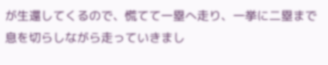が生還してくるので、慌てて一塁へ走り、一挙に二塁まで息を切らしながら走っていきまし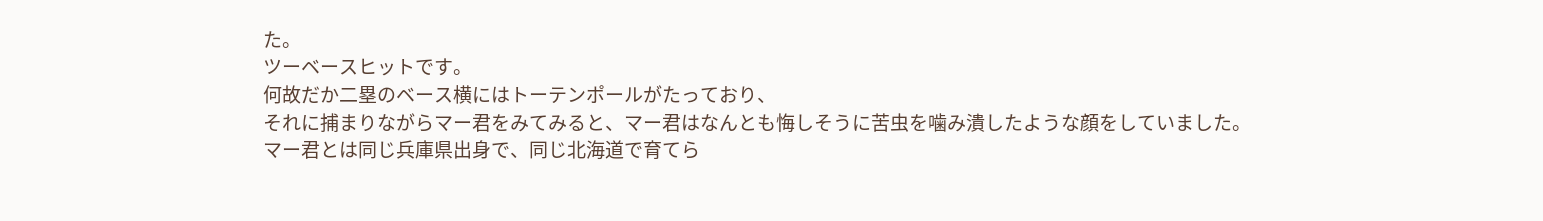た。
ツーベースヒットです。
何故だか二塁のベース横にはトーテンポールがたっており、
それに捕まりながらマー君をみてみると、マー君はなんとも悔しそうに苦虫を噛み潰したような顔をしていました。
マー君とは同じ兵庫県出身で、同じ北海道で育てら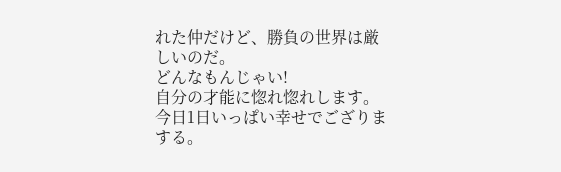れた仲だけど、勝負の世界は厳しいのだ。
どんなもんじゃい!
自分の才能に惚れ惚れします。
今日1日いっぱい幸せでござりまする。